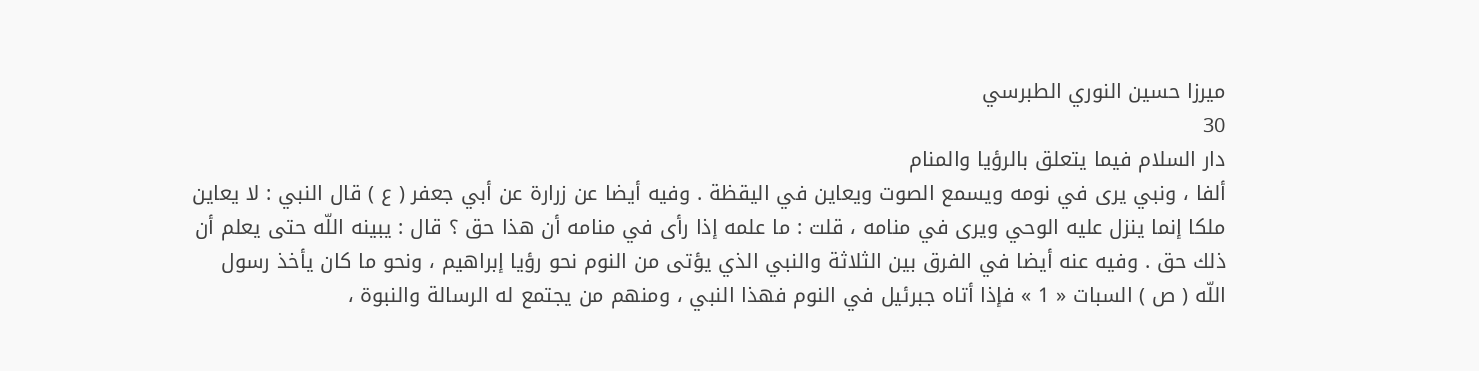ميرزا حسين النوري الطبرسي
30
دار السلام فيما يتعلق بالرؤيا والمنام
ألفا ، ونبي يرى في نومه ويسمع الصوت ويعاين في اليقظة . وفيه أيضا عن زرارة عن أبي جعفر ( ع ) قال النبي : لا يعاين ملكا إنما ينزل عليه الوحي ويرى في منامه ، قلت : ما علمه إذا رأى في منامه أن هذا حق ؟ قال : يبينه اللّه حتى يعلم أن ذلك حق . وفيه عنه أيضا في الفرق بين الثلاثة والنبي الذي يؤتى من النوم نحو رؤيا إبراهيم ، ونحو ما كان يأخذ رسول اللّه ( ص ) السبات « 1 » فإذا أتاه جبرئيل في النوم فهذا النبي ، ومنهم من يجتمع له الرسالة والنبوة ،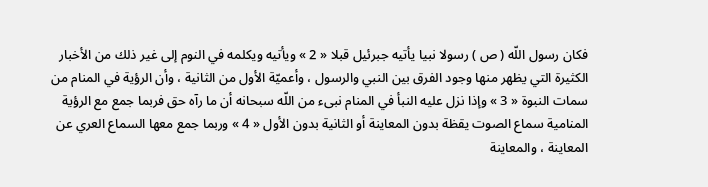فكان رسول اللّه ( ص ) رسولا نبيا يأتيه جبرئيل قبلا « 2 » ويأتيه ويكلمه في النوم إلى غير ذلك من الأخبار الكثيرة التي يظهر منها وجود الفرق بين النبي والرسول ، وأعميّة الأول من الثانية ، وأن الرؤية في المنام من سمات النبوة « 3 » وإذا نزل عليه النبأ في المنام نبىء من اللّه سبحانه أن ما رآه حق فربما جمع مع الرؤية المنامية سماع الصوت يقظة بدون المعاينة أو الثانية بدون الأول « 4 » وربما جمع معها السماع العري عن المعاينة ، والمعاينة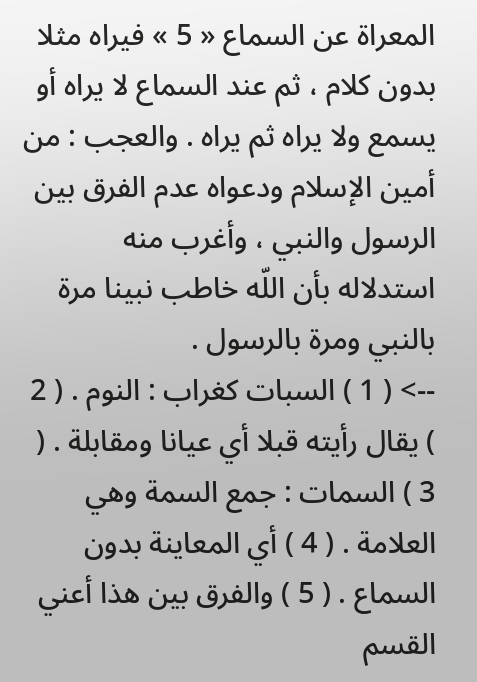المعراة عن السماع « 5 » فيراه مثلا بدون كلام ، ثم عند السماع لا يراه أو يسمع ولا يراه ثم يراه . والعجب : من أمين الإسلام ودعواه عدم الفرق بين الرسول والنبي ، وأغرب منه استدلاله بأن اللّه خاطب نبينا مرة بالنبي ومرة بالرسول .
--> ( 1 ) السبات كغراب : النوم . ( 2 ) يقال رأيته قبلا أي عيانا ومقابلة . ( 3 ) السمات : جمع السمة وهي العلامة . ( 4 ) أي المعاينة بدون السماع . ( 5 ) والفرق بين هذا أعني القسم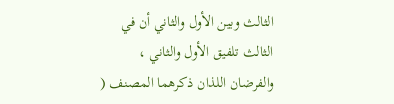الثالث وبين الأول والثاني أن في الثالث تلفيق الأول والثاني ، والفرضان اللذان ذكرهما المصنف (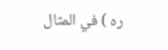ره ) في المثال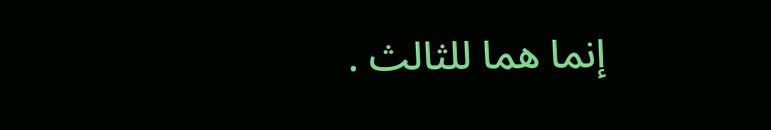إنما هما للثالث .